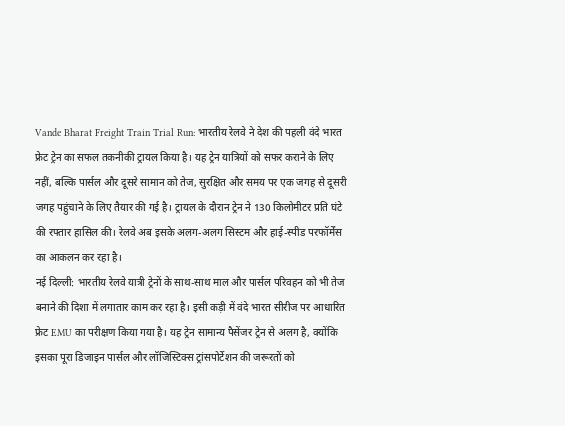Vande Bharat Freight Train Trial Run: भारतीय रेलवे ने देश की पहली वंदे भारत फ्रेट ट्रेन का सफल तकनीकी ट्रायल किया है। यह ट्रेन यात्रियों को सफर कराने के लिए नहीं, बल्कि पार्सल और दूसरे सामान को तेज, सुरक्षित और समय पर एक जगह से दूसरी जगह पहुंचाने के लिए तैयार की गई है। ट्रायल के दौरान ट्रेन ने 130 किलोमीटर प्रति घंटे की रफ्तार हासिल की। रेलवे अब इसके अलग-अलग सिस्टम और हाई-स्पीड परफॉर्मेंस का आकलन कर रहा है।
नई दिल्ली: भारतीय रेलवे यात्री ट्रेनों के साथ-साथ माल और पार्सल परिवहन को भी तेज बनाने की दिशा में लगातार काम कर रहा है। इसी कड़ी में वंदे भारत सीरीज पर आधारित फ्रेट EMU का परीक्षण किया गया है। यह ट्रेन सामान्य पैसेंजर ट्रेन से अलग है, क्योंकि इसका पूरा डिजाइन पार्सल और लॉजिस्टिक्स ट्रांसपोर्टेशन की जरूरतों को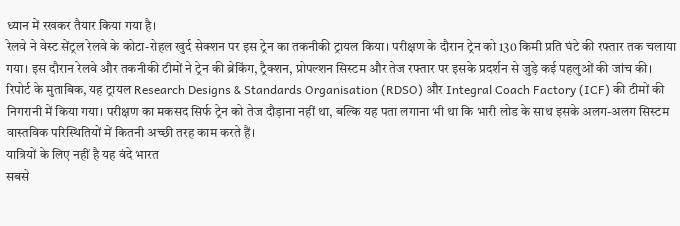ध्यान में रखकर तैयार किया गया है।
रेलवे ने वेस्ट सेंट्रल रेलवे के कोटा-रोहल खुर्द सेक्शन पर इस ट्रेन का तकनीकी ट्रायल किया। परीक्षण के दौरान ट्रेन को 130 किमी प्रति घंटे की रफ्तार तक चलाया गया। इस दौरान रेलवे और तकनीकी टीमों ने ट्रेन की ब्रेकिंग, ट्रैक्शन, प्रोपल्शन सिस्टम और तेज रफ्तार पर इसके प्रदर्शन से जुड़े कई पहलुओं की जांच की।
रिपोर्ट के मुताबिक, यह ट्रायल Research Designs & Standards Organisation (RDSO) और Integral Coach Factory (ICF) की टीमों की निगरानी में किया गया। परीक्षण का मकसद सिर्फ ट्रेन को तेज दौड़ाना नहीं था, बल्कि यह पता लगाना भी था कि भारी लोड के साथ इसके अलग-अलग सिस्टम वास्तविक परिस्थितियों में कितनी अच्छी तरह काम करते हैं।
यात्रियों के लिए नहीं है यह वंदे भारत
सबसे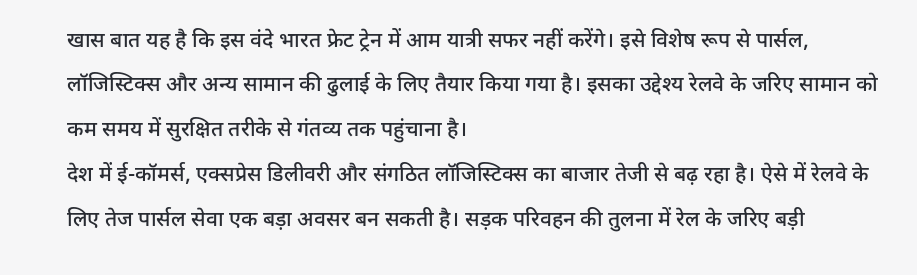खास बात यह है कि इस वंदे भारत फ्रेट ट्रेन में आम यात्री सफर नहीं करेंगे। इसे विशेष रूप से पार्सल, लॉजिस्टिक्स और अन्य सामान की ढुलाई के लिए तैयार किया गया है। इसका उद्देश्य रेलवे के जरिए सामान को कम समय में सुरक्षित तरीके से गंतव्य तक पहुंचाना है।
देश में ई-कॉमर्स, एक्सप्रेस डिलीवरी और संगठित लॉजिस्टिक्स का बाजार तेजी से बढ़ रहा है। ऐसे में रेलवे के लिए तेज पार्सल सेवा एक बड़ा अवसर बन सकती है। सड़क परिवहन की तुलना में रेल के जरिए बड़ी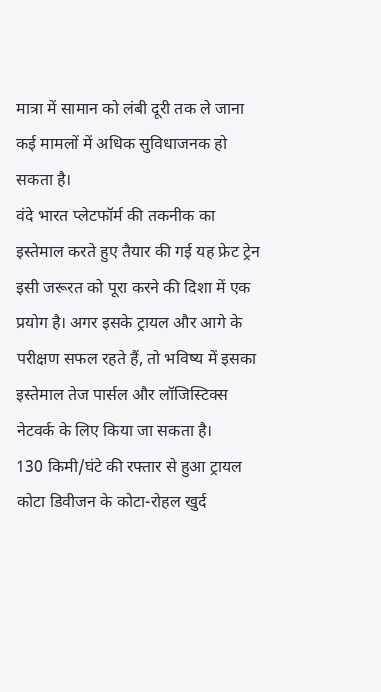मात्रा में सामान को लंबी दूरी तक ले जाना कई मामलों में अधिक सुविधाजनक हो सकता है।
वंदे भारत प्लेटफॉर्म की तकनीक का इस्तेमाल करते हुए तैयार की गई यह फ्रेट ट्रेन इसी जरूरत को पूरा करने की दिशा में एक प्रयोग है। अगर इसके ट्रायल और आगे के परीक्षण सफल रहते हैं, तो भविष्य में इसका इस्तेमाल तेज पार्सल और लॉजिस्टिक्स नेटवर्क के लिए किया जा सकता है।
130 किमी/घंटे की रफ्तार से हुआ ट्रायल
कोटा डिवीजन के कोटा-रोहल खुर्द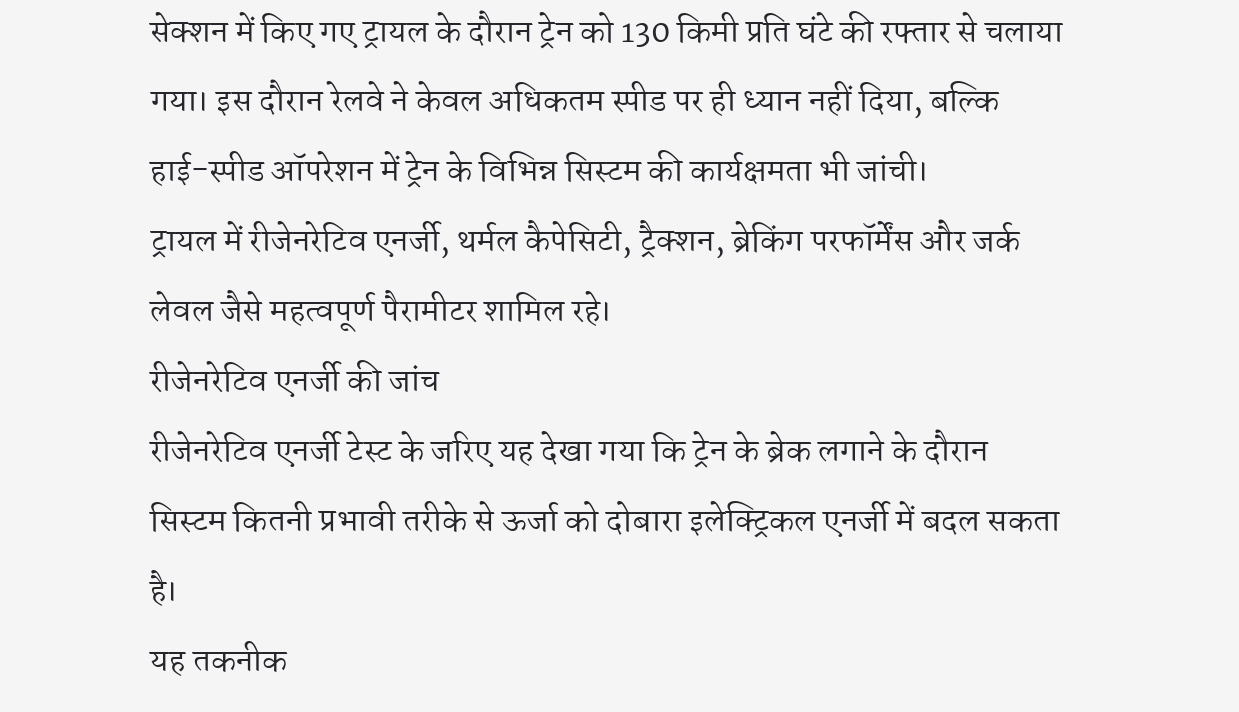सेक्शन में किए गए ट्रायल के दौरान ट्रेन को 130 किमी प्रति घंटे की रफ्तार से चलाया गया। इस दौरान रेलवे ने केवल अधिकतम स्पीड पर ही ध्यान नहीं दिया, बल्कि हाई-स्पीड ऑपरेशन में ट्रेन के विभिन्न सिस्टम की कार्यक्षमता भी जांची।
ट्रायल में रीजेनरेटिव एनर्जी, थर्मल कैपेसिटी, ट्रैक्शन, ब्रेकिंग परफॉर्मेंस और जर्क लेवल जैसे महत्वपूर्ण पैरामीटर शामिल रहे।
रीजेनरेटिव एनर्जी की जांच
रीजेनरेटिव एनर्जी टेस्ट के जरिए यह देखा गया कि ट्रेन के ब्रेक लगाने के दौरान सिस्टम कितनी प्रभावी तरीके से ऊर्जा को दोबारा इलेक्ट्रिकल एनर्जी में बदल सकता है।
यह तकनीक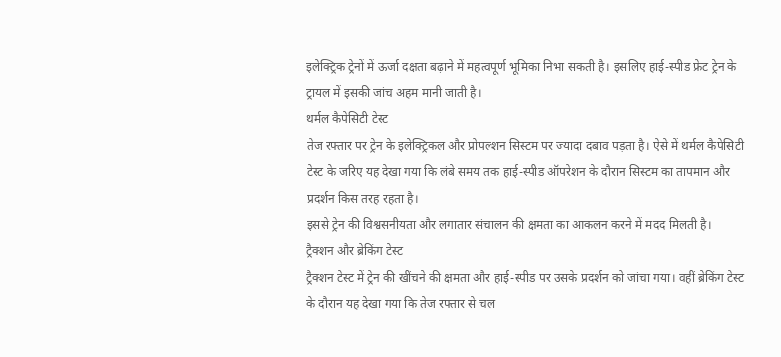इलेक्ट्रिक ट्रेनों में ऊर्जा दक्षता बढ़ाने में महत्वपूर्ण भूमिका निभा सकती है। इसलिए हाई-स्पीड फ्रेट ट्रेन के ट्रायल में इसकी जांच अहम मानी जाती है।
थर्मल कैपेसिटी टेस्ट
तेज रफ्तार पर ट्रेन के इलेक्ट्रिकल और प्रोपल्शन सिस्टम पर ज्यादा दबाव पड़ता है। ऐसे में थर्मल कैपेसिटी टेस्ट के जरिए यह देखा गया कि लंबे समय तक हाई-स्पीड ऑपरेशन के दौरान सिस्टम का तापमान और प्रदर्शन किस तरह रहता है।
इससे ट्रेन की विश्वसनीयता और लगातार संचालन की क्षमता का आकलन करने में मदद मिलती है।
ट्रैक्शन और ब्रेकिंग टेस्ट
ट्रैक्शन टेस्ट में ट्रेन की खींचने की क्षमता और हाई-स्पीड पर उसके प्रदर्शन को जांचा गया। वहीं ब्रेकिंग टेस्ट के दौरान यह देखा गया कि तेज रफ्तार से चल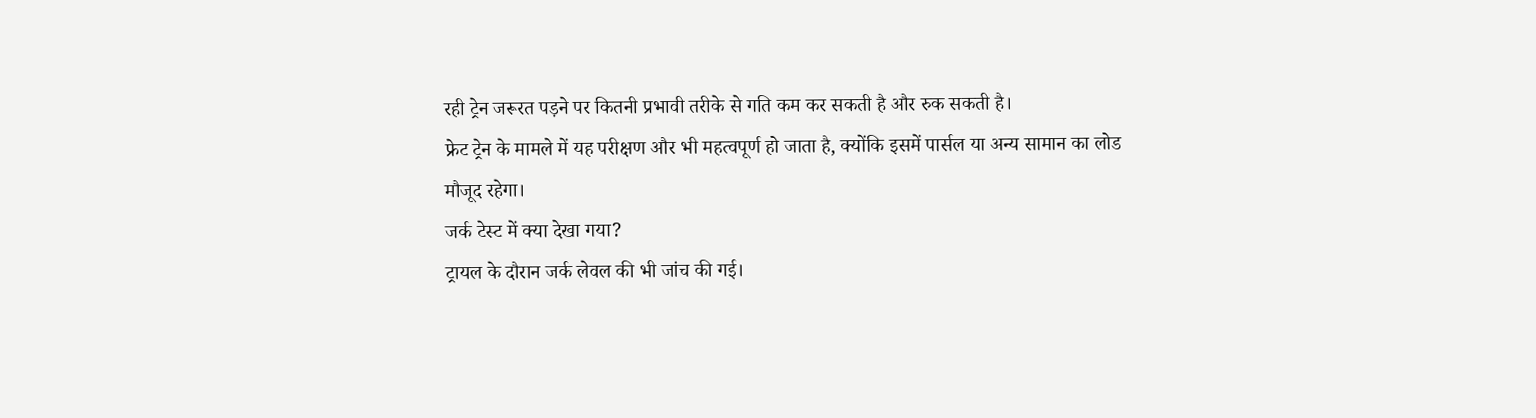रही ट्रेन जरूरत पड़ने पर कितनी प्रभावी तरीके से गति कम कर सकती है और रुक सकती है।
फ्रेट ट्रेन के मामले में यह परीक्षण और भी महत्वपूर्ण हो जाता है, क्योंकि इसमें पार्सल या अन्य सामान का लोड मौजूद रहेगा।
जर्क टेस्ट में क्या देखा गया?
ट्रायल के दौरान जर्क लेवल की भी जांच की गई।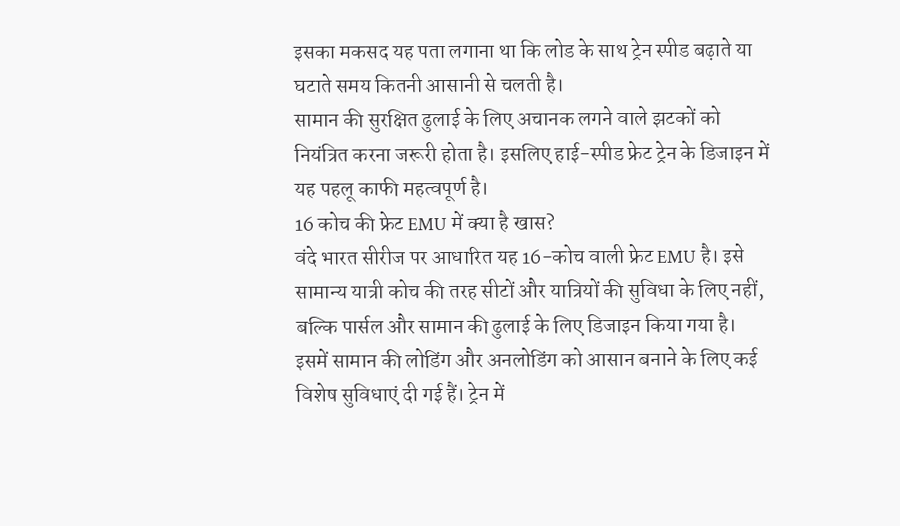इसका मकसद यह पता लगाना था कि लोड के साथ ट्रेन स्पीड बढ़ाते या घटाते समय कितनी आसानी से चलती है।
सामान की सुरक्षित ढुलाई के लिए अचानक लगने वाले झटकों को नियंत्रित करना जरूरी होता है। इसलिए हाई-स्पीड फ्रेट ट्रेन के डिजाइन में यह पहलू काफी महत्वपूर्ण है।
16 कोच की फ्रेट EMU में क्या है खास?
वंदे भारत सीरीज पर आधारित यह 16-कोच वाली फ्रेट EMU है। इसे सामान्य यात्री कोच की तरह सीटों और यात्रियों की सुविधा के लिए नहीं, बल्कि पार्सल और सामान की ढुलाई के लिए डिजाइन किया गया है।
इसमें सामान की लोडिंग और अनलोडिंग को आसान बनाने के लिए कई विशेष सुविधाएं दी गई हैं। ट्रेन में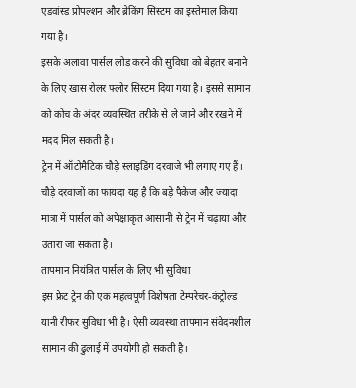एडवांस्ड प्रोपल्शन और ब्रेकिंग सिस्टम का इस्तेमाल किया गया है।
इसके अलावा पार्सल लोड करने की सुविधा को बेहतर बनाने के लिए खास रोलर फ्लोर सिस्टम दिया गया है। इससे सामान को कोच के अंदर व्यवस्थित तरीके से ले जाने और रखने में मदद मिल सकती है।
ट्रेन में ऑटोमैटिक चौड़े स्लाइडिंग दरवाजे भी लगाए गए हैं। चौड़े दरवाजों का फायदा यह है कि बड़े पैकेज और ज्यादा मात्रा में पार्सल को अपेक्षाकृत आसानी से ट्रेन में चढ़ाया और उतारा जा सकता है।
तापमान नियंत्रित पार्सल के लिए भी सुविधा
इस फ्रेट ट्रेन की एक महत्वपूर्ण विशेषता टेम्परेचर-कंट्रोल्ड यानी रीफर सुविधा भी है। ऐसी व्यवस्था तापमान संवेदनशील सामान की ढुलाई में उपयोगी हो सकती है।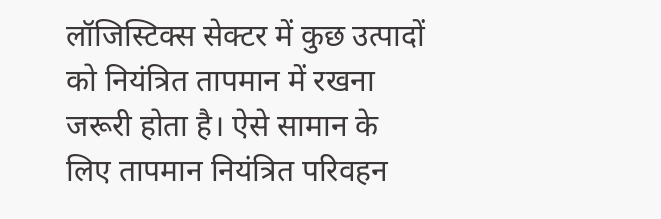लॉजिस्टिक्स सेक्टर में कुछ उत्पादों को नियंत्रित तापमान में रखना जरूरी होता है। ऐसे सामान के लिए तापमान नियंत्रित परिवहन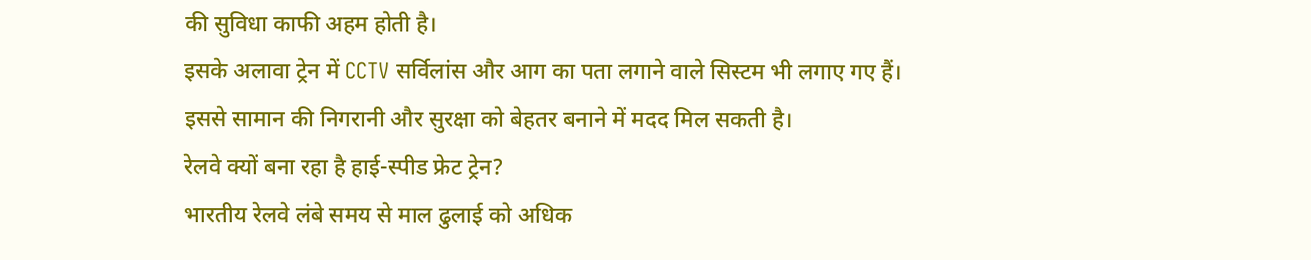की सुविधा काफी अहम होती है।
इसके अलावा ट्रेन में CCTV सर्विलांस और आग का पता लगाने वाले सिस्टम भी लगाए गए हैं। इससे सामान की निगरानी और सुरक्षा को बेहतर बनाने में मदद मिल सकती है।
रेलवे क्यों बना रहा है हाई-स्पीड फ्रेट ट्रेन?
भारतीय रेलवे लंबे समय से माल ढुलाई को अधिक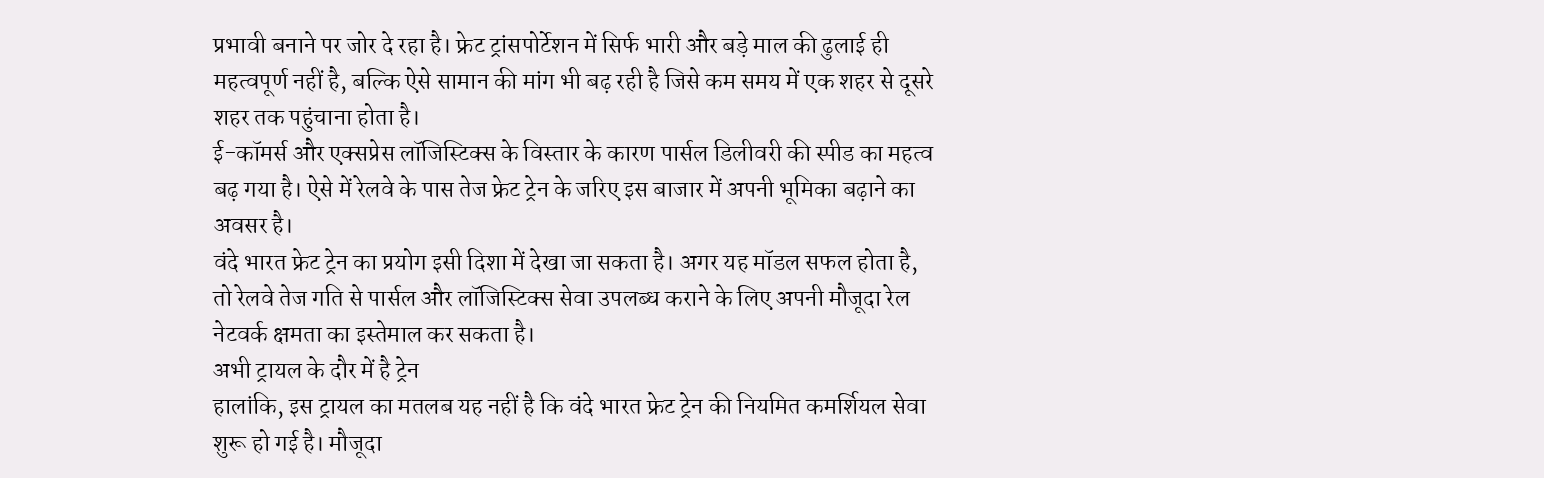प्रभावी बनाने पर जोर दे रहा है। फ्रेट ट्रांसपोर्टेशन में सिर्फ भारी और बड़े माल की ढुलाई ही महत्वपूर्ण नहीं है, बल्कि ऐसे सामान की मांग भी बढ़ रही है जिसे कम समय में एक शहर से दूसरे शहर तक पहुंचाना होता है।
ई-कॉमर्स और एक्सप्रेस लॉजिस्टिक्स के विस्तार के कारण पार्सल डिलीवरी की स्पीड का महत्व बढ़ गया है। ऐसे में रेलवे के पास तेज फ्रेट ट्रेन के जरिए इस बाजार में अपनी भूमिका बढ़ाने का अवसर है।
वंदे भारत फ्रेट ट्रेन का प्रयोग इसी दिशा में देखा जा सकता है। अगर यह मॉडल सफल होता है, तो रेलवे तेज गति से पार्सल और लॉजिस्टिक्स सेवा उपलब्ध कराने के लिए अपनी मौजूदा रेल नेटवर्क क्षमता का इस्तेमाल कर सकता है।
अभी ट्रायल के दौर में है ट्रेन
हालांकि, इस ट्रायल का मतलब यह नहीं है कि वंदे भारत फ्रेट ट्रेन की नियमित कमर्शियल सेवा शुरू हो गई है। मौजूदा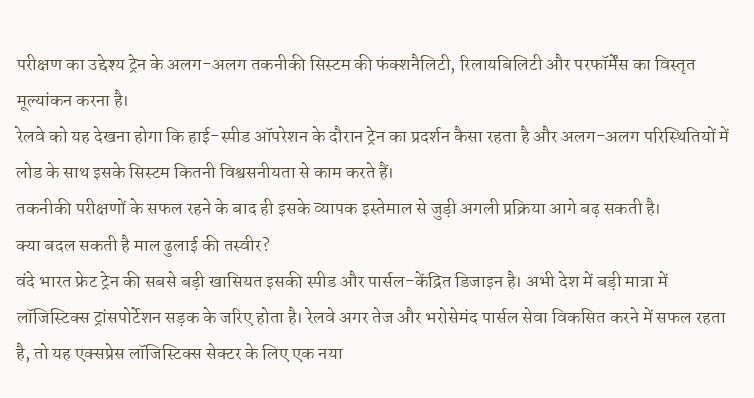परीक्षण का उद्देश्य ट्रेन के अलग-अलग तकनीकी सिस्टम की फंक्शनैलिटी, रिलायबिलिटी और परफॉर्मेंस का विस्तृत मूल्यांकन करना है।
रेलवे को यह देखना होगा कि हाई-स्पीड ऑपरेशन के दौरान ट्रेन का प्रदर्शन कैसा रहता है और अलग-अलग परिस्थितियों में लोड के साथ इसके सिस्टम कितनी विश्वसनीयता से काम करते हैं।
तकनीकी परीक्षणों के सफल रहने के बाद ही इसके व्यापक इस्तेमाल से जुड़ी अगली प्रक्रिया आगे बढ़ सकती है।
क्या बदल सकती है माल ढुलाई की तस्वीर?
वंदे भारत फ्रेट ट्रेन की सबसे बड़ी खासियत इसकी स्पीड और पार्सल-केंद्रित डिजाइन है। अभी देश में बड़ी मात्रा में लॉजिस्टिक्स ट्रांसपोर्टेशन सड़क के जरिए होता है। रेलवे अगर तेज और भरोसेमंद पार्सल सेवा विकसित करने में सफल रहता है, तो यह एक्सप्रेस लॉजिस्टिक्स सेक्टर के लिए एक नया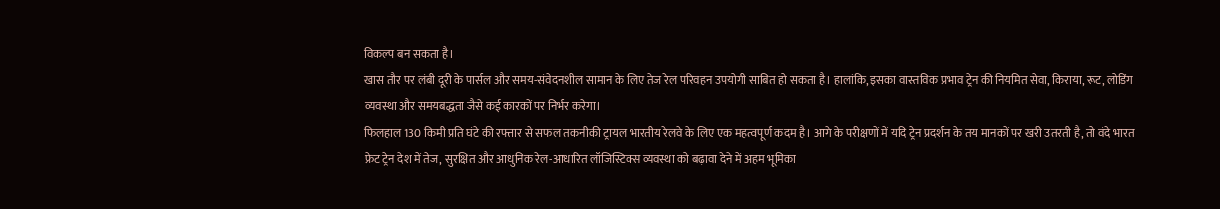विकल्प बन सकता है।
खास तौर पर लंबी दूरी के पार्सल और समय-संवेदनशील सामान के लिए तेज रेल परिवहन उपयोगी साबित हो सकता है। हालांकि, इसका वास्तविक प्रभाव ट्रेन की नियमित सेवा, किराया, रूट, लोडिंग व्यवस्था और समयबद्धता जैसे कई कारकों पर निर्भर करेगा।
फिलहाल 130 किमी प्रति घंटे की रफ्तार से सफल तकनीकी ट्रायल भारतीय रेलवे के लिए एक महत्वपूर्ण कदम है। आगे के परीक्षणों में यदि ट्रेन प्रदर्शन के तय मानकों पर खरी उतरती है, तो वंदे भारत फ्रेट ट्रेन देश में तेज, सुरक्षित और आधुनिक रेल-आधारित लॉजिस्टिक्स व्यवस्था को बढ़ावा देने में अहम भूमिका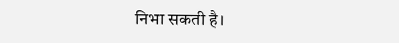निभा सकती है।